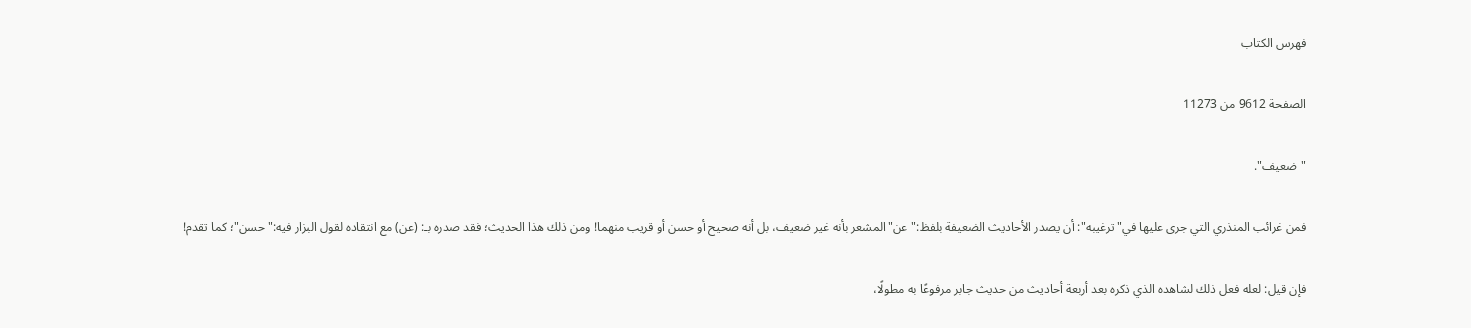فهرس الكتاب

الصفحة 9612 من 11273

"ضعيف".

فمن غرائب المنذري التي جرى عليها في"ترغيبه": أن يصدر الأحاديث الضعيفة بلفظ:"عن"المشعر بأنه غير ضعيف، بل أنه صحيح أو حسن أو قريب منهما! ومن ذلك هذا الحديث؛ فقد صدره بـ: (عن) مع انتقاده لقول البزار فيه:"حسن"؛ كما تقدم!

فإن قيل: لعله فعل ذلك لشاهده الذي ذكره بعد أربعة أحاديث من حديث جابر مرفوعًا به مطولًا،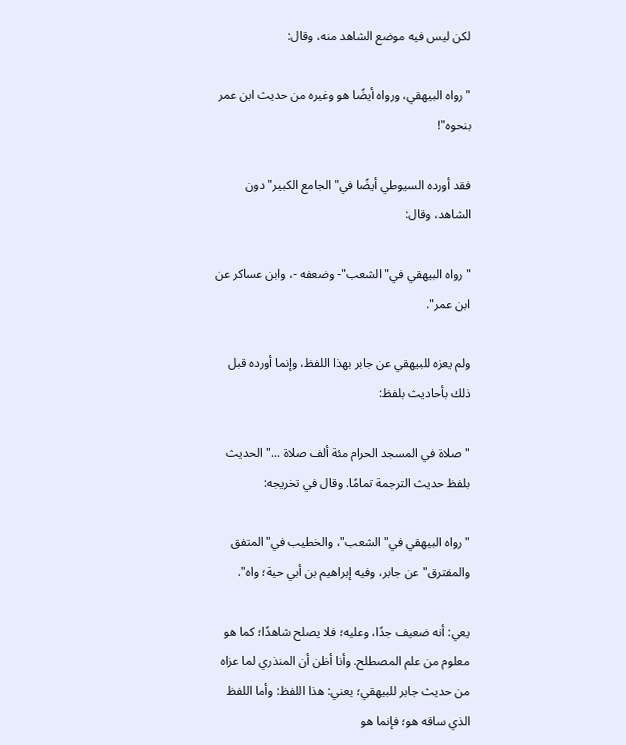لكن ليس فيه موضع الشاهد منه، وقال:

"رواه البيهقي، ورواه أيضًا هو وغيره من حديث ابن عمر بنحوه"!

فقد أورده السيوطي أيضًا في"الجامع الكبير"دون الشاهد، وقال:

"رواه البيهقي في"الشعب"- وضعفه -، وابن عساكر عن ابن عمر".

ولم يعزه للبيهقي عن جابر بهذا اللفظ، وإنما أورده قبل ذلك بأحاديث بلفظ:

"صلاة في المسجد الحرام مئة ألف صلاة ..."الحديث بلفظ حديث الترجمة تمامًا. وقال في تخريجه:

"رواه البيهقي في"الشعب"، والخطيب في"المتفق والمفترق"عن جابر، وفيه إبراهيم بن أبي حية؛ واه".

يعي: أنه ضعيف جدًا، وعليه؛ فلا يصلح شاهدًا؛ كما هو معلوم من علم المصطلح. وأنا أظن أن المنذري لما عزاه من حديث جابر للبيهقي؛ يعني: هذا اللفظ: وأما اللفظ الذي ساقه هو؛ فإنما هو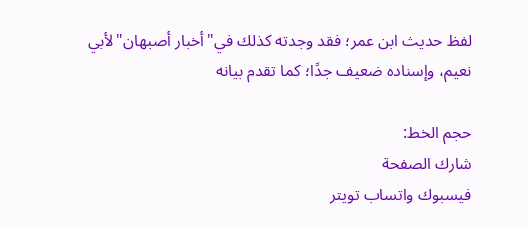لفظ حديث ابن عمر؛ فقد وجدته كذلك في"أخبار أصبهان"لأبي نعيم، وإسناده ضعيف جدًا؛ كما تقدم بيانه

حجم الخط:
شارك الصفحة
فيسبوك واتساب تويتر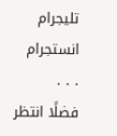تليجرام انستجرام
. . .
فضلًا انتظر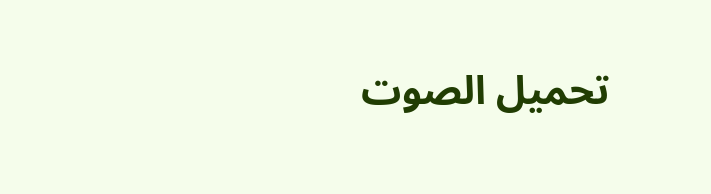تحميل الصوت